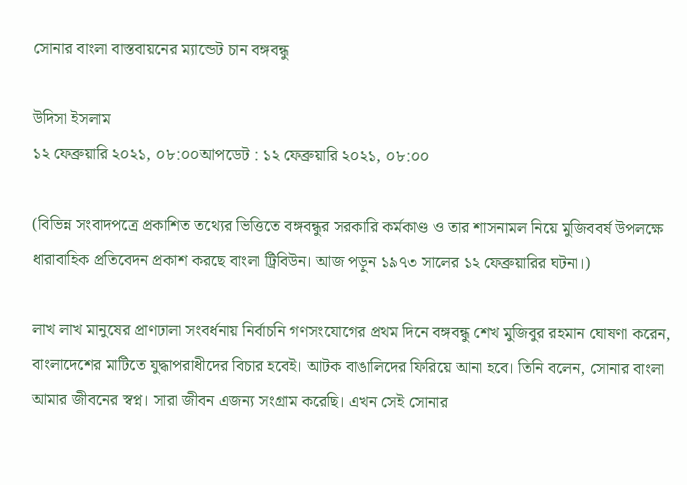সোনার বাংলা বাস্তবায়নের ম্যান্ডেট চান বঙ্গবন্ধু

উদিসা ইসলাম
১২ ফেব্রুয়ারি ২০২১, ০৮:০০আপডেট : ১২ ফেব্রুয়ারি ২০২১, ০৮:০০

(বিভিন্ন সংবাদপত্রে প্রকাশিত তথ্যের ভিত্তিতে বঙ্গবন্ধুর সরকারি কর্মকাণ্ড ও তার শাসনামল নিয়ে মুজিববর্ষ উপলক্ষে ধারাবাহিক প্রতিবেদন প্রকাশ করছে বাংলা ট্রিবিউন। আজ পড়ুন ১৯৭৩ সালের ১২ ফেব্রুয়ারির ঘটনা।)

লাখ লাখ মানুষের প্রাণঢালা সংবর্ধনায় নির্বাচনি গণসংযোগের প্রথম দিনে বঙ্গবন্ধু শেখ মুজিবুর রহমান ঘোষণা করেন, বাংলাদেশের মাটিতে যুদ্ধাপরাধীদের বিচার হবেই। আটক বাঙালিদের ফিরিয়ে আনা হবে। তিনি বলেন, সোনার বাংলা আমার জীবনের স্বপ্ন। সারা জীবন এজন্য সংগ্রাম করেছি। এখন সেই সোনার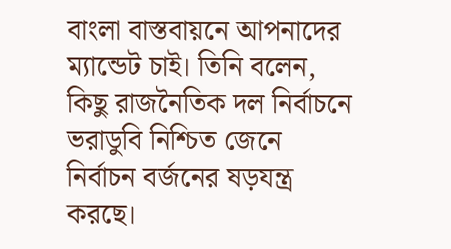বাংলা বাস্তবায়নে আপনাদের ম্যান্ডেট চাই। তিনি বলেন, কিছু রাজনৈতিক দল নির্বাচনে ভরাডুবি নিশ্চিত জেনে নির্বাচন বর্জনের ষড়যন্ত্র করছে।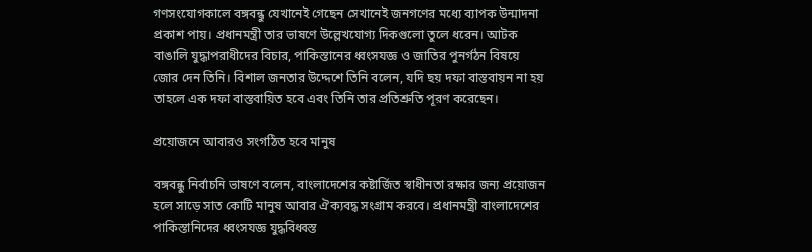গণসংযোগকালে বঙ্গবন্ধু যেখানেই গেছেন সেখানেই জনগণের মধ্যে ব্যাপক উন্মাদনা প্রকাশ পায়। প্রধানমন্ত্রী তার ভাষণে উল্লেখযোগ্য দিকগুলো তুলে ধরেন। আটক বাঙালি যুদ্ধাপরাধীদের বিচার, পাকিস্তানের ধ্বংসযজ্ঞ ও জাতির পুনর্গঠন বিষয়ে জোর দেন তিনি। বিশাল জনতার উদ্দেশে তিনি বলেন, যদি ছয় দফা বাস্তবায়ন না হয় তাহলে এক দফা বাস্তবায়িত হবে এবং তিনি তার প্রতিশ্রুতি পূরণ করেছেন।

প্রয়োজনে আবারও সংগঠিত হবে মানুষ

বঙ্গবন্ধু নির্বাচনি ভাষণে বলেন, বাংলাদেশের কষ্টার্জিত স্বাধীনতা রক্ষার জন্য প্রয়োজন হলে সাড়ে সাত কোটি মানুষ আবার ঐক্যবদ্ধ সংগ্রাম করবে। প্রধানমন্ত্রী বাংলাদেশের পাকিস্তানিদের ধ্বংসযজ্ঞ যুদ্ধবিধ্বস্ত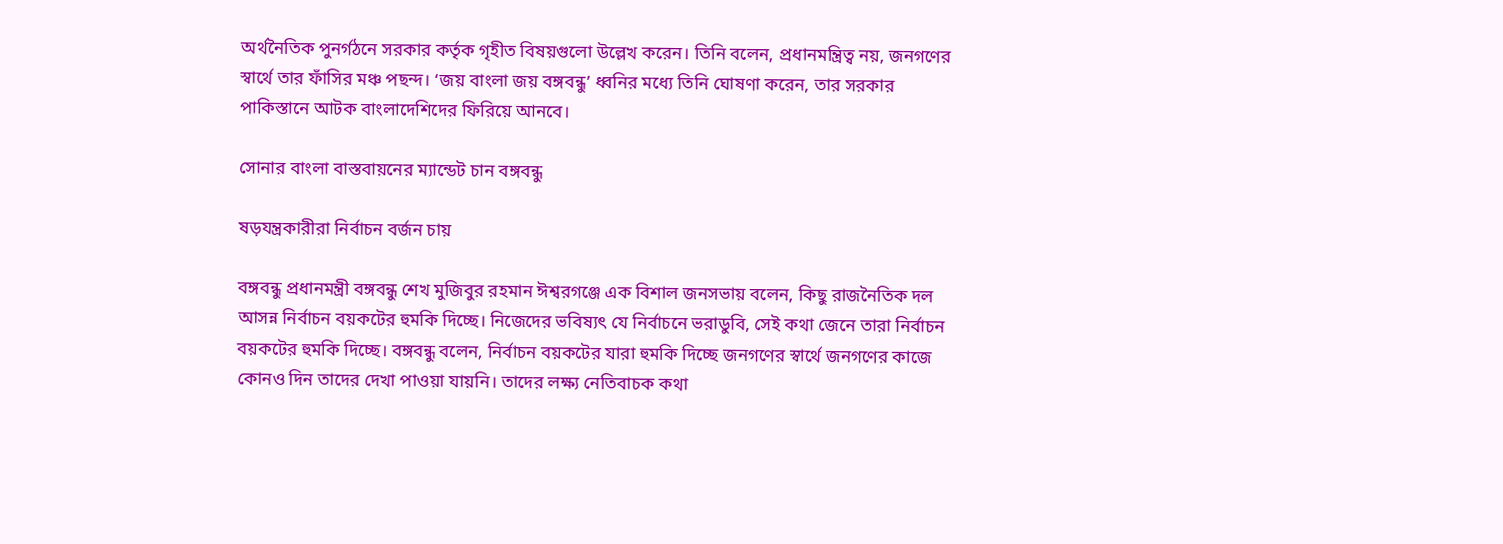অর্থনৈতিক পুনর্গঠনে সরকার কর্তৃক গৃহীত বিষয়গুলো উল্লেখ করেন। তিনি বলেন, প্রধানমন্ত্রিত্ব নয়, জনগণের স্বার্থে তার ফাঁসির মঞ্চ পছন্দ। ‘জয় বাংলা জয় বঙ্গবন্ধু’ ধ্বনির মধ্যে তিনি ঘোষণা করেন, তার সরকার পাকিস্তানে আটক বাংলাদেশিদের ফিরিয়ে আনবে।

সোনার বাংলা বাস্তবায়নের ম্যান্ডেট চান বঙ্গবন্ধু

ষড়যন্ত্রকারীরা নির্বাচন বর্জন চায়

বঙ্গবন্ধু প্রধানমন্ত্রী বঙ্গবন্ধু শেখ মুজিবুর রহমান ঈশ্বরগঞ্জে এক বিশাল জনসভায় বলেন, কিছু রাজনৈতিক দল আসন্ন নির্বাচন বয়কটের হুমকি দিচ্ছে। নিজেদের ভবিষ্যৎ যে নির্বাচনে ভরাডুবি, সেই কথা জেনে তারা নির্বাচন বয়কটের হুমকি দিচ্ছে। বঙ্গবন্ধু বলেন, নির্বাচন বয়কটের যারা হুমকি দিচ্ছে জনগণের স্বার্থে জনগণের কাজে কোনও দিন তাদের দেখা পাওয়া যায়নি। তাদের লক্ষ্য নেতিবাচক কথা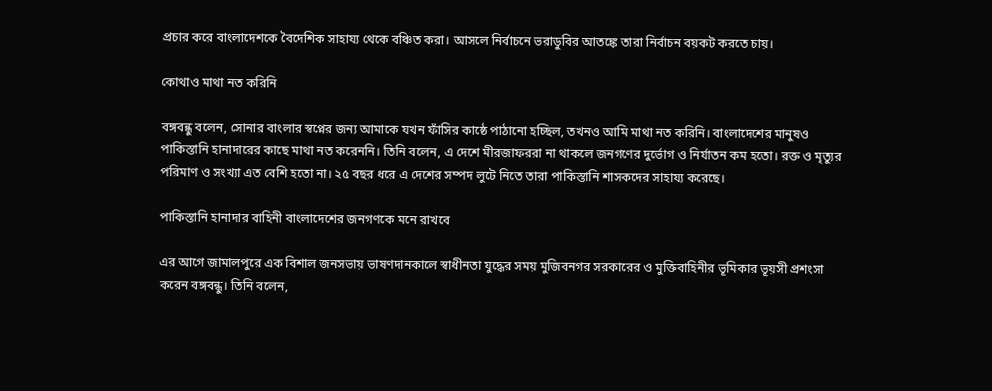প্রচার করে বাংলাদেশকে বৈদেশিক সাহায্য থেকে বঞ্চিত করা। আসলে নির্বাচনে ভরাডুবির আতঙ্কে তারা নির্বাচন বয়কট করতে চায়।

কোথাও মাথা নত করিনি

বঙ্গবন্ধু বলেন, সোনার বাংলার স্বপ্নের জন্য আমাকে যখন ফাঁসির কাষ্ঠে পাঠানো হচ্ছিল, তখনও আমি মাথা নত করিনি। বাংলাদেশের মানুষও পাকিস্তানি হানাদারের কাছে মাথা নত করেননি। তিনি বলেন, এ দেশে মীরজাফররা না থাকলে জনগণের দুর্ভোগ ও নির্যাতন কম হতো। রক্ত ও মৃত্যুর পরিমাণ ও সংখ্যা এত বেশি হতো না। ২৫ বছর ধরে এ দেশের সম্পদ লুটে নিতে তারা পাকিস্তানি শাসকদের সাহায্য করেছে।

পাকিস্তানি হানাদার বাহিনী বাংলাদেশের জনগণকে মনে রাখবে

এর আগে জামালপুরে এক বিশাল জনসভায় ভাষণদানকালে স্বাধীনতা যুদ্ধের সময় মুজিবনগর সরকারের ও মুক্তিবাহিনীর ভূমিকার ভূয়সী প্রশংসা করেন বঙ্গবন্ধু। তিনি বলেন,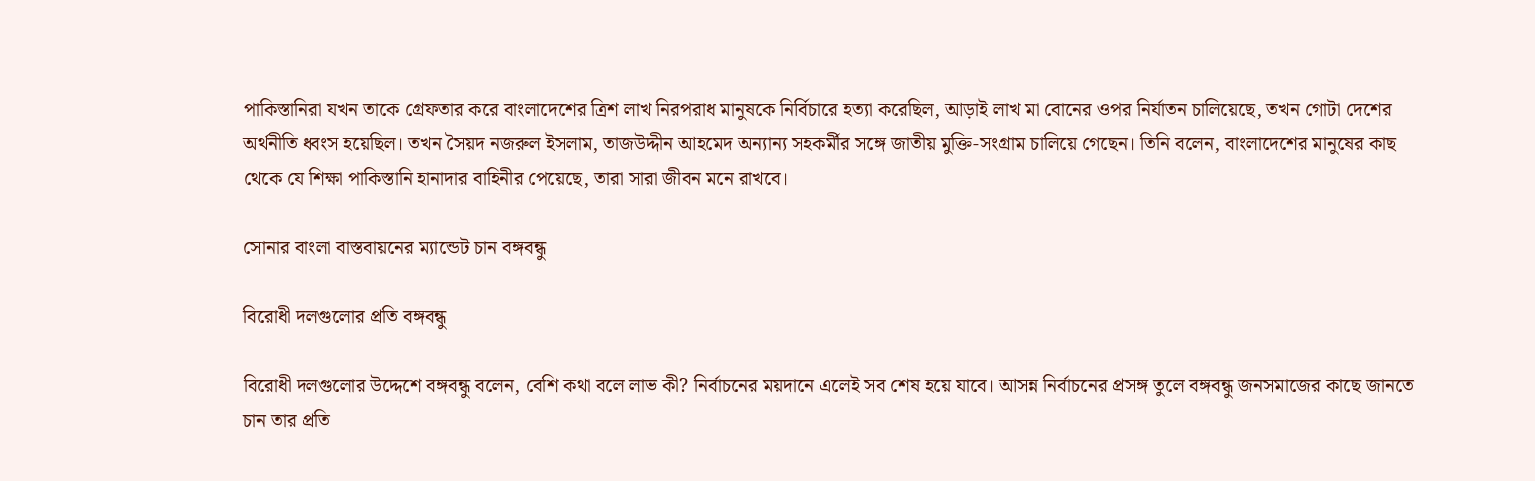পাকিস্তানিরা যখন তাকে গ্রেফতার করে বাংলাদেশের ত্রিশ লাখ নিরপরাধ মানুষকে নির্বিচারে হত্যা করেছিল, আড়াই লাখ মা বোনের ওপর নির্যাতন চালিয়েছে, তখন গোটা দেশের অর্থনীতি ধ্বংস হয়েছিল। তখন সৈয়দ নজরুল ইসলাম, তাজউদ্দীন আহমেদ অন্যান্য সহকর্মীর সঙ্গে জাতীয় মুক্তি-সংগ্রাম চালিয়ে গেছেন। তিনি বলেন, বাংলাদেশের মানুষের কাছ থেকে যে শিক্ষা পাকিস্তানি হানাদার বাহিনীর পেয়েছে, তারা সারা জীবন মনে রাখবে।

সোনার বাংলা বাস্তবায়নের ম্যান্ডেট চান বঙ্গবন্ধু

বিরোধী দলগুলোর প্রতি বঙ্গবন্ধু

বিরোধী দলগুলোর উদ্দেশে বঙ্গবন্ধু বলেন, বেশি কথা বলে লাভ কী? নির্বাচনের ময়দানে এলেই সব শেষ হয়ে যাবে। আসন্ন নির্বাচনের প্রসঙ্গ তুলে বঙ্গবন্ধু জনসমাজের কাছে জানতে চান তার প্রতি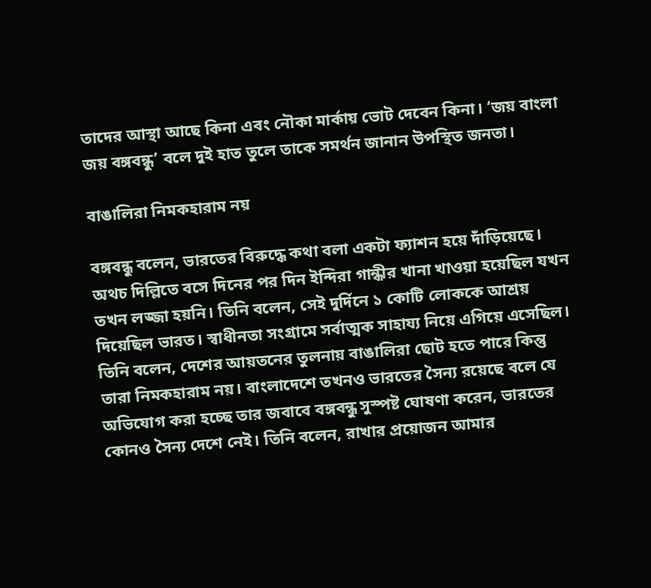তাদের আস্থা আছে কিনা এবং নৌকা মার্কায় ভোট দেবেন কিনা। ‘জয় বাংলা জয় বঙ্গবন্ধু’ বলে দুই হাত তুলে তাকে সমর্থন জানান উপস্থিত জনতা।

বাঙালিরা নিমকহারাম নয়

বঙ্গবন্ধু বলেন, ভারতের বিরুদ্ধে কথা বলা একটা ফ্যাশন হয়ে দাঁড়িয়েছে। অথচ দিল্লিতে বসে দিনের পর দিন ইন্দিরা গান্ধীর খানা খাওয়া হয়েছিল যখন তখন লজ্জা হয়নি। তিনি বলেন, সেই দুর্দিনে ১ কোটি লোককে আশ্রয় দিয়েছিল ভারত। স্বাধীনতা সংগ্রামে সর্বাত্মক সাহায্য নিয়ে এগিয়ে এসেছিল। তিনি বলেন, দেশের আয়তনের তুলনায় বাঙালিরা ছোট হতে পারে কিন্তু তারা নিমকহারাম নয়। বাংলাদেশে তখনও ভারতের সৈন্য রয়েছে বলে যে অভিযোগ করা হচ্ছে তার জবাবে বঙ্গবন্ধু সুস্পষ্ট ঘোষণা করেন, ভারতের কোনও সৈন্য দেশে নেই। তিনি বলেন, রাখার প্রয়োজন আমার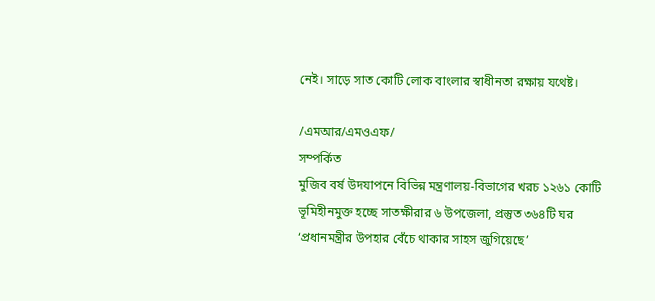নেই। সাড়ে সাত কোটি লোক বাংলার স্বাধীনতা রক্ষায় যথেষ্ট।

/এমআর/এমওএফ/
সম্পর্কিত
মুজিব বর্ষ উদযাপনে বিভিন্ন মন্ত্রণালয়-বিভাগের খরচ ১২৬১ কোটি
ভূমিহীনমুক্ত হচ্ছে সাতক্ষীরার ৬ উপজেলা, প্রস্তুত ৩৬৪টি ঘর
‘প্রধানমন্ত্রীর উপহার বেঁচে থাকার সাহস জুগিয়েছে’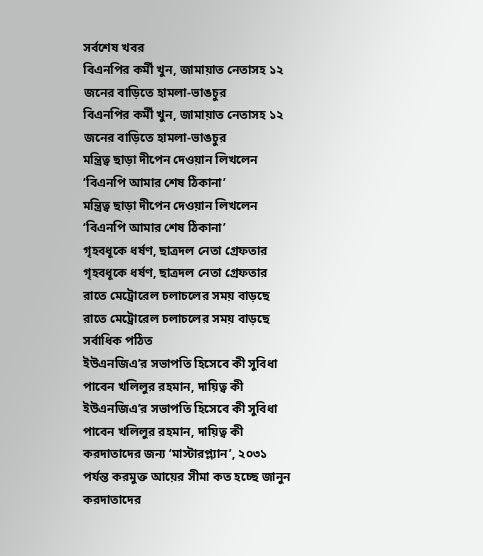সর্বশেষ খবর
বিএনপির কর্মী খুন, জামায়াত নেতাসহ ১২ জনের বাড়িতে হামলা-ভাঙচুর
বিএনপির কর্মী খুন, জামায়াত নেতাসহ ১২ জনের বাড়িতে হামলা-ভাঙচুর
মন্ত্রিত্ব ছাড়া দীপেন দেওয়ান লিখলেন ‘বিএনপি আমার শেষ ঠিকানা’
মন্ত্রিত্ব ছাড়া দীপেন দেওয়ান লিখলেন ‘বিএনপি আমার শেষ ঠিকানা’
গৃহবধূকে ধর্ষণ, ছাত্রদল নেতা গ্রেফতার
গৃহবধূকে ধর্ষণ, ছাত্রদল নেতা গ্রেফতার
রাতে মেট্রোরেল চলাচলের সময় বাড়ছে
রাতে মেট্রোরেল চলাচলের সময় বাড়ছে
সর্বাধিক পঠিত
ইউএনজিএ’র সভাপতি হিসেবে কী সুবিধা পাবেন খলিলুর রহমান, দায়িত্ব কী
ইউএনজিএ’র সভাপতি হিসেবে কী সুবিধা পাবেন খলিলুর রহমান, দায়িত্ব কী
করদাতাদের জন্য ‘মাস্টারপ্ল্যান’, ২০৩১ পর্যন্ত করমুক্ত আয়ের সীমা কত হচ্ছে জানুন
করদাতাদের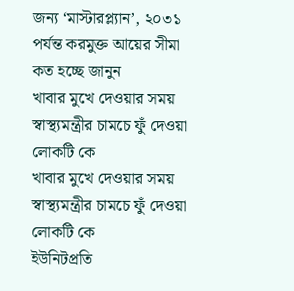জন্য ‘মাস্টারপ্ল্যান’, ২০৩১ পর্যন্ত করমুক্ত আয়ের সীমা কত হচ্ছে জানুন
খাবার মুখে দেওয়ার সময় স্বাস্থ্যমন্ত্রীর চামচে ফুঁ দেওয়া লোকটি কে
খাবার মুখে দেওয়ার সময় স্বাস্থ্যমন্ত্রীর চামচে ফুঁ দেওয়া লোকটি কে
ইউনিটপ্রতি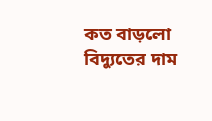কত বাড়লো বিদ্যুতের দাম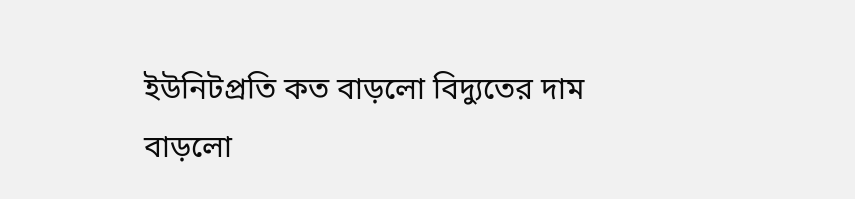ইউনিটপ্রতি কত বাড়লো বিদ্যুতের দাম
বাড়লো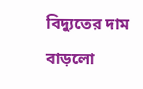বিদ্যুতের দাম
বাড়লো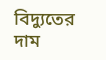বিদ্যুতের দাম